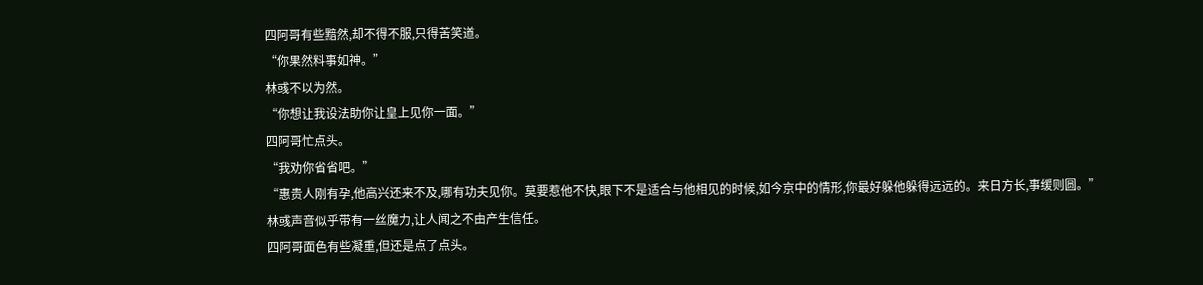四阿哥有些黯然,却不得不服,只得苦笑道。
“你果然料事如神。”
林彧不以为然。
“你想让我设法助你让皇上见你一面。”
四阿哥忙点头。
“我劝你省省吧。”
“惠贵人刚有孕,他高兴还来不及,哪有功夫见你。莫要惹他不快,眼下不是适合与他相见的时候,如今京中的情形,你最好躲他躲得远远的。来日方长,事缓则圆。”
林彧声音似乎带有一丝魔力,让人闻之不由产生信任。
四阿哥面色有些凝重,但还是点了点头。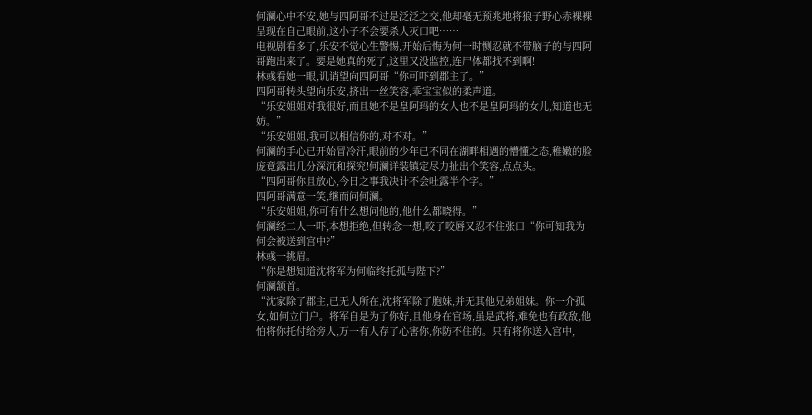何澜心中不安,她与四阿哥不过是泛泛之交,他却毫无预兆地将狼子野心赤裸裸呈现在自己眼前,这小子不会要杀人灭口吧……
电视剧看多了,乐安不觉心生警惕,开始后悔为何一时恻忍就不带脑子的与四阿哥跑出来了。要是她真的死了,这里又没监控,连尸体都找不到啊!
林彧看她一眼,讥诮望向四阿哥“你可吓到郡主了。”
四阿哥转头望向乐安,挤出一丝笑容,乖宝宝似的柔声道。
“乐安姐姐对我很好,而且她不是皇阿玛的女人也不是皇阿玛的女儿,知道也无妨。”
“乐安姐姐,我可以相信你的,对不对。”
何澜的手心已开始冒冷汗,眼前的少年已不同在湖畔相遇的懵懂之态,稚嫩的脸庞竟露出几分深沉和探究!何澜详装镇定尽力扯出个笑容,点点头。
“四阿哥你且放心,今日之事我决计不会吐露半个字。”
四阿哥满意一笑,继而问何澜。
“乐安姐姐,你可有什么想问他的,他什么都晓得。”
何澜经二人一吓,本想拒绝,但转念一想,咬了咬唇又忍不住张口“你可知我为何会被送到宫中?”
林彧一挑眉。
“你是想知道沈将军为何临终托孤与陛下?”
何澜颔首。
“沈家除了郡主,已无人所在,沈将军除了胞妹,并无其他兄弟姐妹。你一介孤女,如何立门户。将军自是为了你好,且他身在官场,虽是武将,难免也有政敌,他怕将你托付给旁人,万一有人存了心害你,你防不住的。只有将你送入宫中,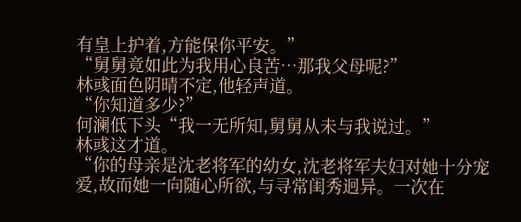有皇上护着,方能保你平安。”
“舅舅竟如此为我用心良苦…那我父母呢?”
林彧面色阴晴不定,他轻声道。
“你知道多少?”
何澜低下头“我一无所知,舅舅从未与我说过。”
林彧这才道。
“你的母亲是沈老将军的幼女,沈老将军夫妇对她十分宠爱,故而她一向随心所欲,与寻常闺秀迥异。一次在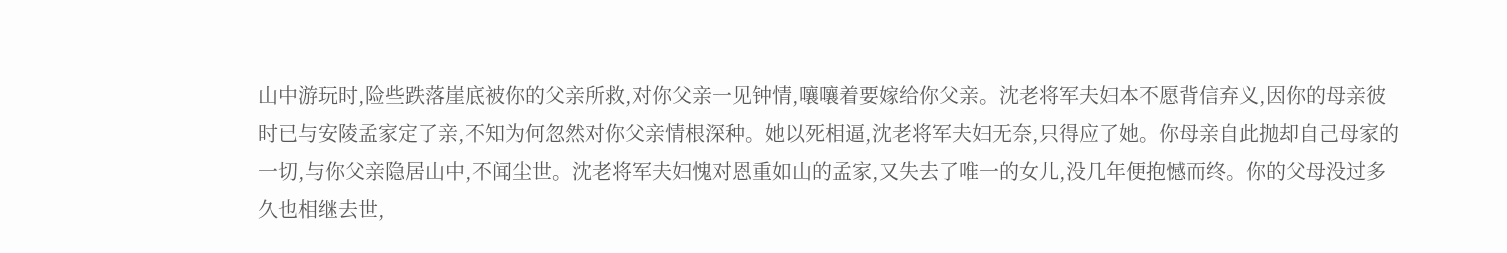山中游玩时,险些跌落崖底被你的父亲所救,对你父亲一见钟情,嚷嚷着要嫁给你父亲。沈老将军夫妇本不愿背信弃义,因你的母亲彼时已与安陵孟家定了亲,不知为何忽然对你父亲情根深种。她以死相逼,沈老将军夫妇无奈,只得应了她。你母亲自此抛却自己母家的一切,与你父亲隐居山中,不闻尘世。沈老将军夫妇愧对恩重如山的孟家,又失去了唯一的女儿,没几年便抱憾而终。你的父母没过多久也相继去世,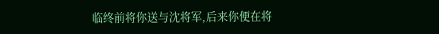临终前将你送与沈将军,后来你便在将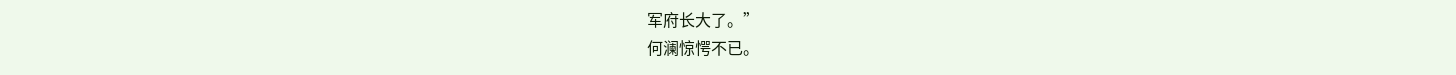军府长大了。”
何澜惊愕不已。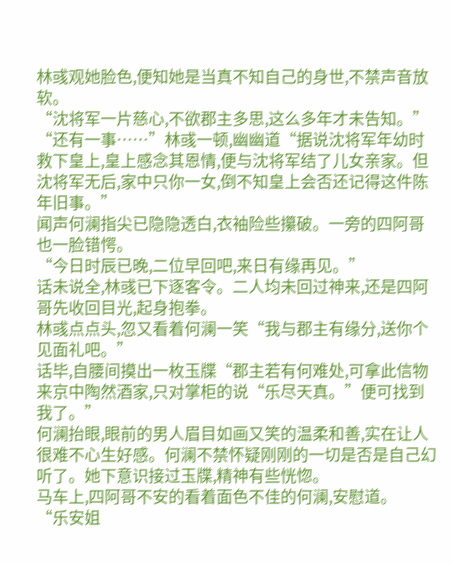林彧观她脸色,便知她是当真不知自己的身世,不禁声音放软。
“沈将军一片慈心,不欲郡主多思,这么多年才未告知。”
“还有一事……”林彧一顿,幽幽道“据说沈将军年幼时救下皇上,皇上感念其恩情,便与沈将军结了儿女亲家。但沈将军无后,家中只你一女,倒不知皇上会否还记得这件陈年旧事。”
闻声何澜指尖已隐隐透白,衣袖险些攥破。一旁的四阿哥也一脸错愕。
“今日时辰已晚,二位早回吧,来日有缘再见。”
话未说全,林彧已下逐客令。二人均未回过神来,还是四阿哥先收回目光,起身抱拳。
林彧点点头,忽又看着何澜一笑“我与郡主有缘分,送你个见面礼吧。”
话毕,自腰间摸出一枚玉牒“郡主若有何难处,可拿此信物来京中陶然酒家,只对掌柜的说“乐尽天真。”便可找到我了。”
何澜抬眼,眼前的男人眉目如画又笑的温柔和善,实在让人很难不心生好感。何澜不禁怀疑刚刚的一切是否是自己幻听了。她下意识接过玉牒,精神有些恍惚。
马车上,四阿哥不安的看着面色不佳的何澜,安慰道。
“乐安姐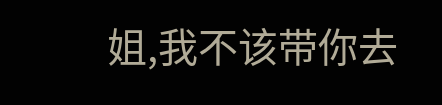姐,我不该带你去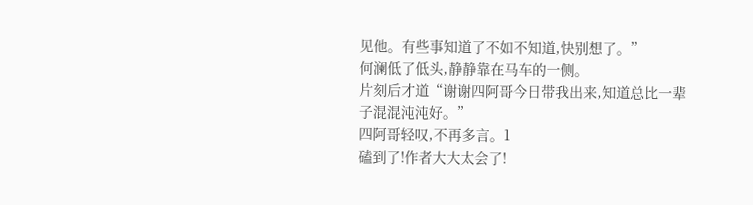见他。有些事知道了不如不知道,快别想了。”
何澜低了低头,静静靠在马车的一侧。
片刻后才道“谢谢四阿哥今日带我出来,知道总比一辈子混混沌沌好。”
四阿哥轻叹,不再多言。1
磕到了!作者大大太会了!